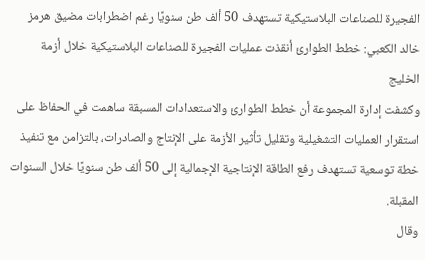الفجيرة للصناعات البلاستيكية تستهدف 50 ألف طن سنويًا رغم اضطرابات مضيق هرمز
خالد الكعبي: خطط الطوارئ أنقذت عمليات الفجيرة للصناعات البلاستيكية خلال أزمة الخليج
وكشفت إدارة المجموعة أن خطط الطوارئ والاستعدادات المسبقة ساهمت في الحفاظ على استقرار العمليات التشغيلية وتقليل تأثير الأزمة على الإنتاج والصادرات، بالتزامن مع تنفيذ خطة توسعية تستهدف رفع الطاقة الإنتاجية الإجمالية إلى 50 ألف طن سنويًا خلال السنوات المقبلة.
وقال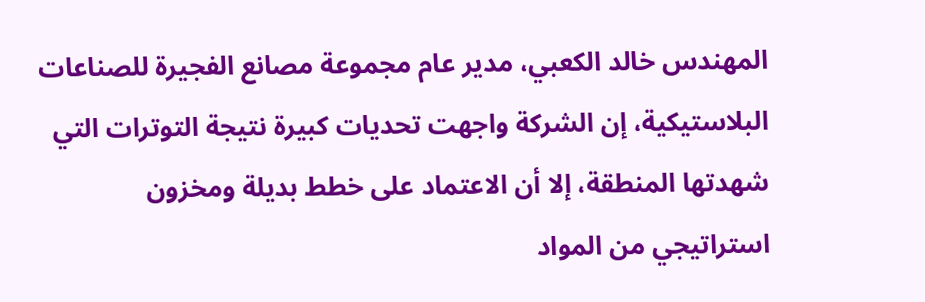المهندس خالد الكعبي، مدير عام مجموعة مصانع الفجيرة للصناعات البلاستيكية، إن الشركة واجهت تحديات كبيرة نتيجة التوترات التي شهدتها المنطقة، إلا أن الاعتماد على خطط بديلة ومخزون استراتيجي من المواد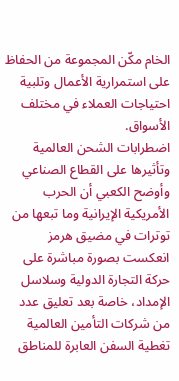الخام مكّن المجموعة من الحفاظ على استمرارية الأعمال وتلبية احتياجات العملاء في مختلف الأسواق.
اضطرابات الشحن العالمية وتأثيرها على القطاع الصناعي
وأوضح الكعبي أن الحرب الأمريكية الإيرانية وما تبعها من توترات في مضيق هرمز انعكست بصورة مباشرة على حركة التجارة الدولية وسلاسل الإمداد، خاصة بعد تعليق عدد من شركات التأمين العالمية تغطية السفن العابرة للمناطق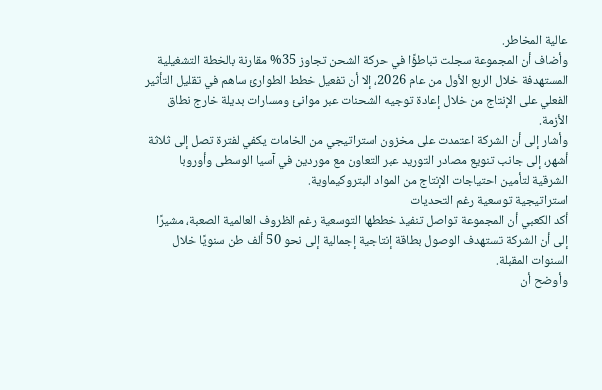عالية المخاطر.
وأضاف أن المجموعة سجلت تباطؤًا في حركة الشحن تجاوز 35% مقارنة بالخطة التشغيلية المستهدفة خلال الربع الأول من عام 2026، إلا أن تفعيل خطط الطوارئ ساهم في تقليل التأثير الفعلي على الإنتاج من خلال إعادة توجيه الشحنات عبر موانئ ومسارات بديلة خارج نطاق الأزمة.
وأشار إلى أن الشركة اعتمدت على مخزون استراتيجي من الخامات يكفي لفترة تصل إلى ثلاثة أشهر، إلى جانب تنويع مصادر التوريد عبر التعاون مع موردين في آسيا الوسطى وأوروبا الشرقية لتأمين احتياجات الإنتاج من المواد البتروكيماوية.
استراتيجية توسعية رغم التحديات
أكد الكعبي أن المجموعة تواصل تنفيذ خططها التوسعية رغم الظروف العالمية الصعبة، مشيرًا إلى أن الشركة تستهدف الوصول بطاقة إنتاجية إجمالية إلى نحو 50 ألف طن سنويًا خلال السنوات المقبلة.
وأوضح أن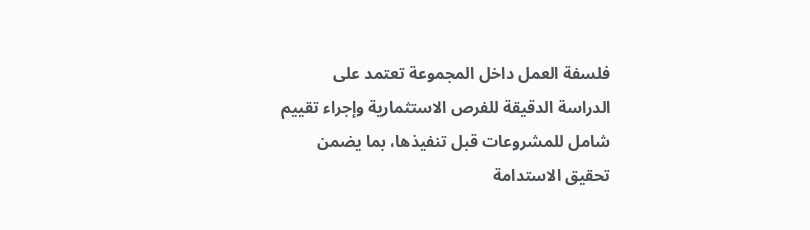فلسفة العمل داخل المجموعة تعتمد على الدراسة الدقيقة للفرص الاستثمارية وإجراء تقييم شامل للمشروعات قبل تنفيذها، بما يضمن تحقيق الاستدامة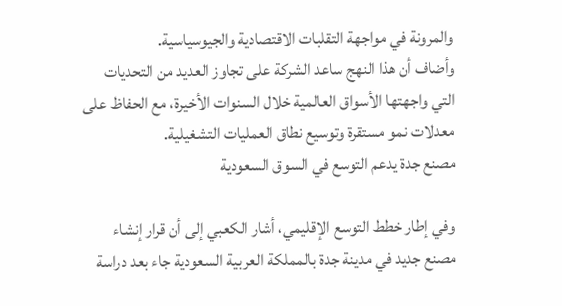والمرونة في مواجهة التقلبات الاقتصادية والجيوسياسية.
وأضاف أن هذا النهج ساعد الشركة على تجاوز العديد من التحديات التي واجهتها الأسواق العالمية خلال السنوات الأخيرة، مع الحفاظ على معدلات نمو مستقرة وتوسيع نطاق العمليات التشغيلية.
مصنع جدة يدعم التوسع في السوق السعودية

وفي إطار خطط التوسع الإقليمي، أشار الكعبي إلى أن قرار إنشاء مصنع جديد في مدينة جدة بالمملكة العربية السعودية جاء بعد دراسة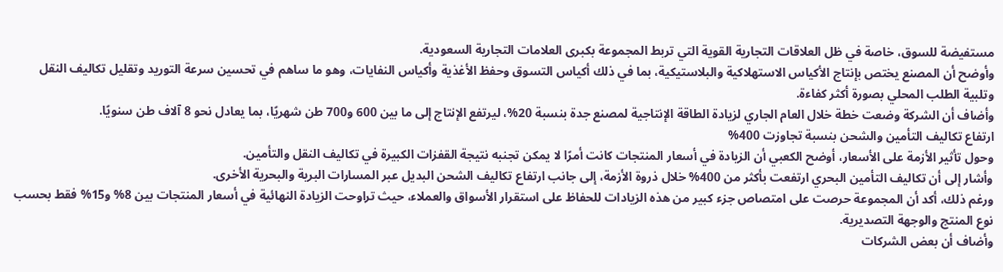مستفيضة للسوق، خاصة في ظل العلاقات التجارية القوية التي تربط المجموعة بكبرى العلامات التجارية السعودية.
وأوضح أن المصنع يختص بإنتاج الأكياس الاستهلاكية والبلاستيكية، بما في ذلك أكياس التسوق وحفظ الأغذية وأكياس النفايات، وهو ما ساهم في تحسين سرعة التوريد وتقليل تكاليف النقل وتلبية الطلب المحلي بصورة أكثر كفاءة.
وأضاف أن الشركة وضعت خطة خلال العام الجاري لزيادة الطاقة الإنتاجية لمصنع جدة بنسبة 20%، ليرتفع الإنتاج إلى ما بين 600 و700 طن شهريًا، بما يعادل نحو 8 آلاف طن سنويًا.
ارتفاع تكاليف التأمين والشحن بنسبة تجاوزت 400%
وحول تأثير الأزمة على الأسعار، أوضح الكعبي أن الزيادة في أسعار المنتجات كانت أمرًا لا يمكن تجنبه نتيجة القفزات الكبيرة في تكاليف النقل والتأمين.
وأشار إلى أن تكاليف التأمين البحري ارتفعت بأكثر من 400% خلال ذروة الأزمة، إلى جانب ارتفاع تكاليف الشحن البديل عبر المسارات البرية والبحرية الأخرى.
ورغم ذلك، أكد أن المجموعة حرصت على امتصاص جزء كبير من هذه الزيادات للحفاظ على استقرار الأسواق والعملاء، حيث تراوحت الزيادة النهائية في أسعار المنتجات بين 8% و15% فقط بحسب نوع المنتج والوجهة التصديرية.
وأضاف أن بعض الشركات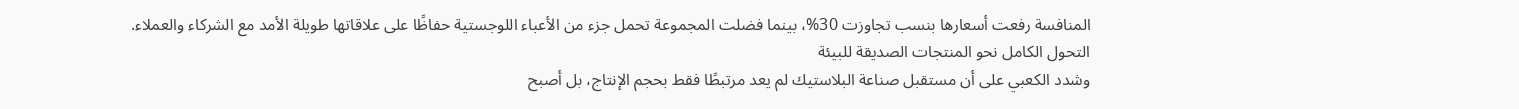المنافسة رفعت أسعارها بنسب تجاوزت 30%، بينما فضلت المجموعة تحمل جزء من الأعباء اللوجستية حفاظًا على علاقاتها طويلة الأمد مع الشركاء والعملاء.
التحول الكامل نحو المنتجات الصديقة للبيئة
وشدد الكعبي على أن مستقبل صناعة البلاستيك لم يعد مرتبطًا فقط بحجم الإنتاج، بل أصبح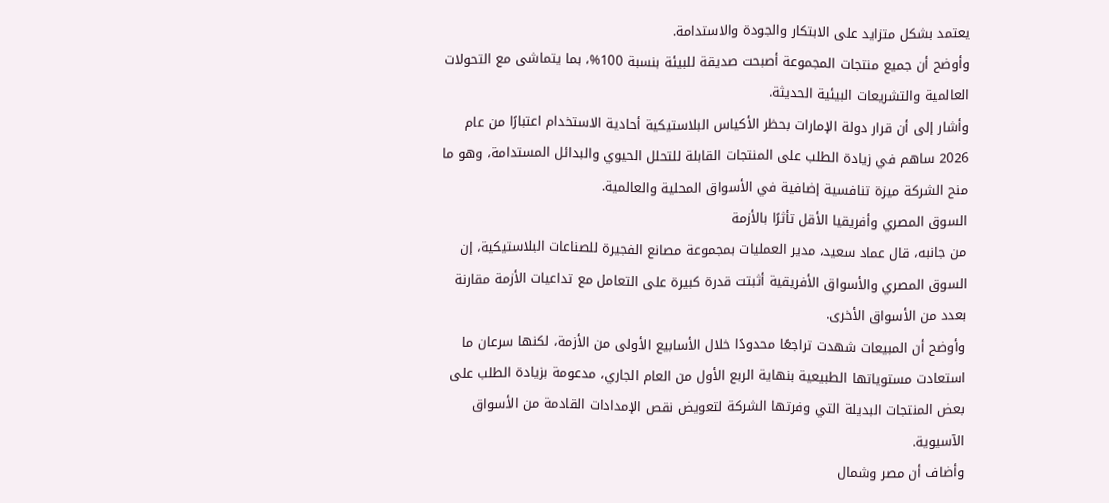يعتمد بشكل متزايد على الابتكار والجودة والاستدامة.
وأوضح أن جميع منتجات المجموعة أصبحت صديقة للبيئة بنسبة 100%، بما يتماشى مع التحولات العالمية والتشريعات البيئية الحديثة.
وأشار إلى أن قرار دولة الإمارات بحظر الأكياس البلاستيكية أحادية الاستخدام اعتبارًا من عام 2026 ساهم في زيادة الطلب على المنتجات القابلة للتحلل الحيوي والبدائل المستدامة، وهو ما منح الشركة ميزة تنافسية إضافية في الأسواق المحلية والعالمية.
السوق المصري وأفريقيا الأقل تأثرًا بالأزمة
من جانبه، قال عماد سعيد، مدير العمليات بمجموعة مصانع الفجيرة للصناعات البلاستيكية، إن السوق المصري والأسواق الأفريقية أثبتت قدرة كبيرة على التعامل مع تداعيات الأزمة مقارنة بعدد من الأسواق الأخرى.
وأوضح أن المبيعات شهدت تراجعًا محدودًا خلال الأسابيع الأولى من الأزمة، لكنها سرعان ما استعادت مستوياتها الطبيعية بنهاية الربع الأول من العام الجاري، مدعومة بزيادة الطلب على بعض المنتجات البديلة التي وفرتها الشركة لتعويض نقص الإمدادات القادمة من الأسواق الآسيوية.
وأضاف أن مصر وشمال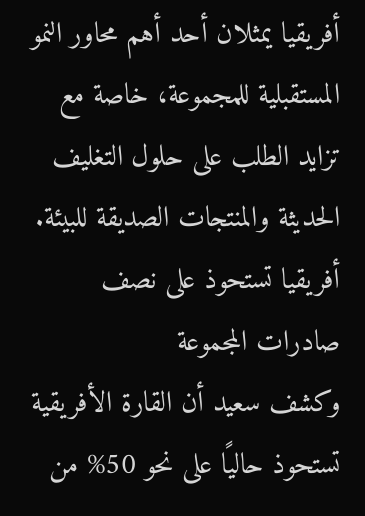أفريقيا يمثلان أحد أهم محاور النمو المستقبلية للمجموعة، خاصة مع تزايد الطلب على حلول التغليف الحديثة والمنتجات الصديقة للبيئة.
أفريقيا تستحوذ على نصف صادرات المجموعة
وكشف سعيد أن القارة الأفريقية تستحوذ حاليًا على نحو 50% من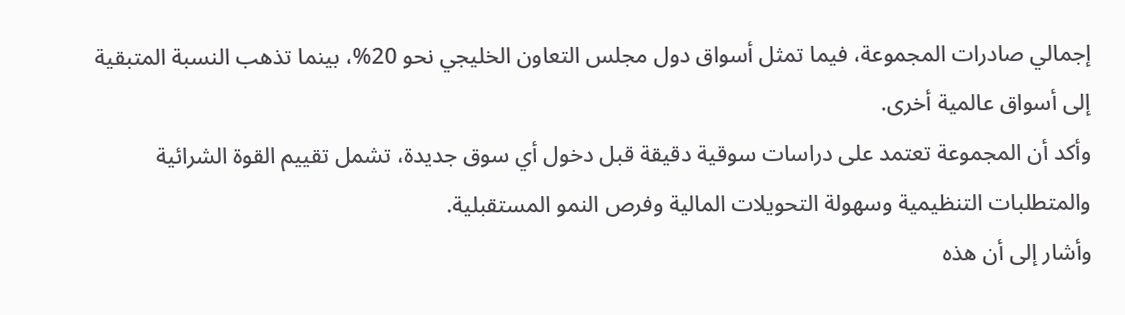إجمالي صادرات المجموعة، فيما تمثل أسواق دول مجلس التعاون الخليجي نحو 20%، بينما تذهب النسبة المتبقية إلى أسواق عالمية أخرى.
وأكد أن المجموعة تعتمد على دراسات سوقية دقيقة قبل دخول أي سوق جديدة، تشمل تقييم القوة الشرائية والمتطلبات التنظيمية وسهولة التحويلات المالية وفرص النمو المستقبلية.
وأشار إلى أن هذه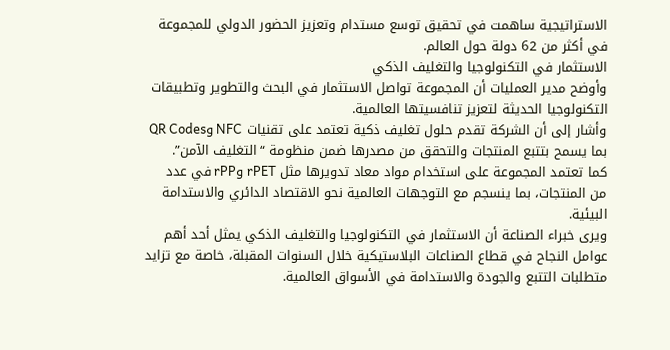الاستراتيجية ساهمت في تحقيق توسع مستدام وتعزيز الحضور الدولي للمجموعة في أكثر من 62 دولة حول العالم.
الاستثمار في التكنولوجيا والتغليف الذكي
وأوضح مدير العمليات أن المجموعة تواصل الاستثمار في البحث والتطوير وتطبيقات التكنولوجيا الحديثة لتعزيز تنافسيتها العالمية.
وأشار إلى أن الشركة تقدم حلول تغليف ذكية تعتمد على تقنيات NFC وQR Codes بما يسمح بتتبع المنتجات والتحقق من مصدرها ضمن منظومة “التغليف الآمن”.
كما تعتمد المجموعة على استخدام مواد معاد تدويرها مثل rPET وrPP في عدد من المنتجات، بما ينسجم مع التوجهات العالمية نحو الاقتصاد الدائري والاستدامة البيئية.
ويرى خبراء الصناعة أن الاستثمار في التكنولوجيا والتغليف الذكي يمثل أحد أهم عوامل النجاح في قطاع الصناعات البلاستيكية خلال السنوات المقبلة، خاصة مع تزايد متطلبات التتبع والجودة والاستدامة في الأسواق العالمية.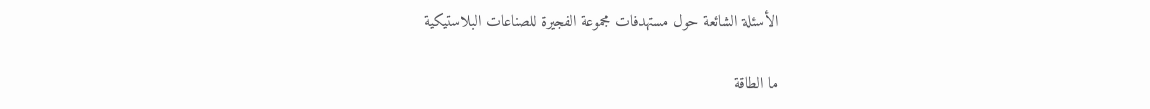الأسئلة الشائعة حول مستهدفات مجموعة الفجيرة للصناعات البلاستيكية

ما الطاقة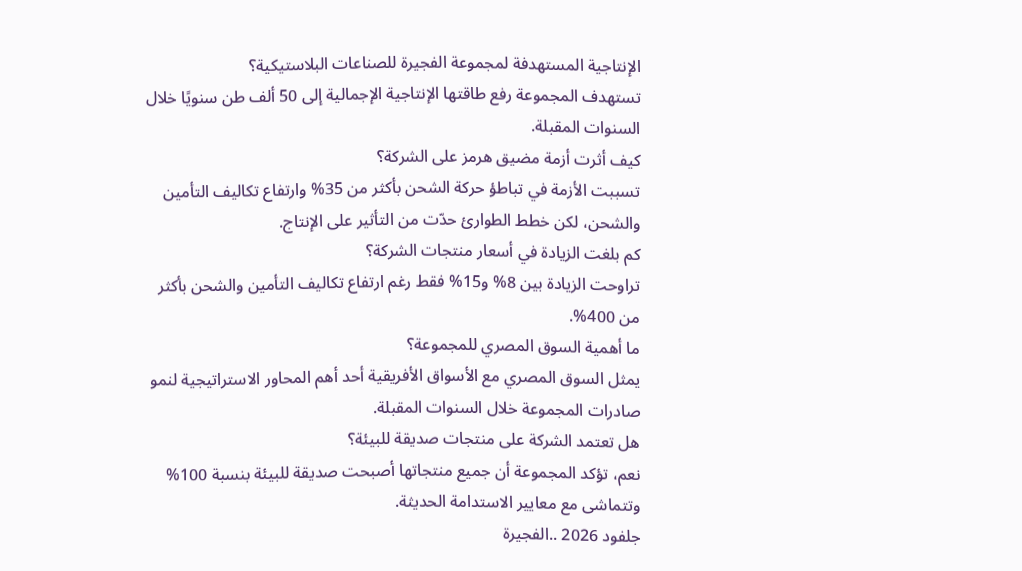الإنتاجية المستهدفة لمجموعة الفجيرة للصناعات البلاستيكية؟
تستهدف المجموعة رفع طاقتها الإنتاجية الإجمالية إلى 50 ألف طن سنويًا خلال السنوات المقبلة.
كيف أثرت أزمة مضيق هرمز على الشركة؟
تسببت الأزمة في تباطؤ حركة الشحن بأكثر من 35% وارتفاع تكاليف التأمين والشحن، لكن خطط الطوارئ حدّت من التأثير على الإنتاج.
كم بلغت الزيادة في أسعار منتجات الشركة؟
تراوحت الزيادة بين 8% و15% فقط رغم ارتفاع تكاليف التأمين والشحن بأكثر من 400%.
ما أهمية السوق المصري للمجموعة؟
يمثل السوق المصري مع الأسواق الأفريقية أحد أهم المحاور الاستراتيجية لنمو صادرات المجموعة خلال السنوات المقبلة.
هل تعتمد الشركة على منتجات صديقة للبيئة؟
نعم، تؤكد المجموعة أن جميع منتجاتها أصبحت صديقة للبيئة بنسبة 100% وتتماشى مع معايير الاستدامة الحديثة.
جلفود 2026 ..الفجيرة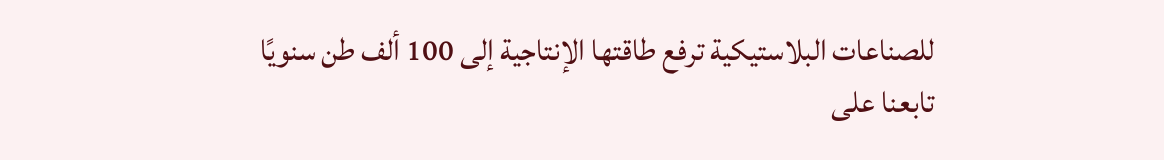للصناعات البلاستيكية ترفع طاقتها الإنتاجية إلى 100 ألف طن سنويًا
تابعنا على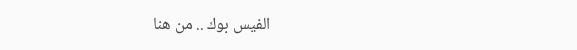الفيس بوك .. من هنا